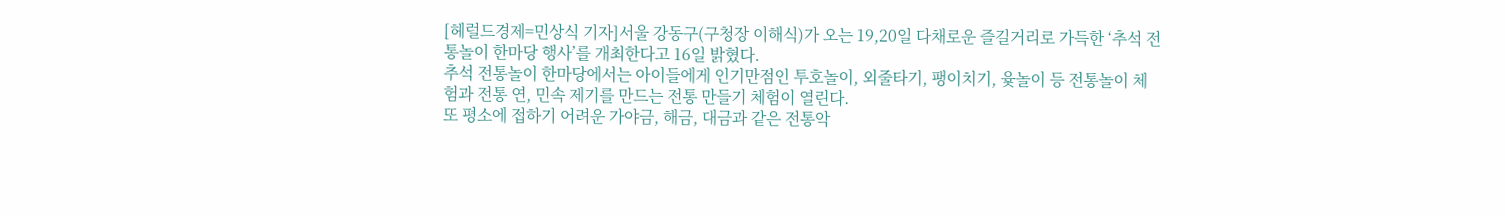[헤럴드경제=민상식 기자]서울 강동구(구청장 이해식)가 오는 19,20일 다채로운 즐길거리로 가득한 ‘추석 전통놀이 한마당 행사’를 개최한다고 16일 밝혔다.
추석 전통놀이 한마당에서는 아이들에게 인기만점인 투호놀이, 외줄타기, 팽이치기, 윷놀이 등 전통놀이 체험과 전통 연, 민속 제기를 만드는 전통 만들기 체험이 열린다.
또 평소에 접하기 어려운 가야금, 해금, 대금과 같은 전통악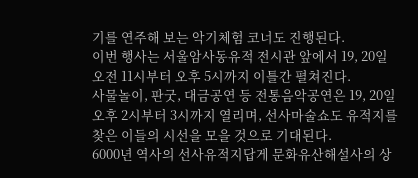기를 연주해 보는 악기체험 코너도 진행된다.
이번 행사는 서울암사동유적 전시관 앞에서 19, 20일 오전 11시부터 오후 5시까지 이틀간 펼쳐진다.
사물놀이, 판굿, 대금공연 등 전통음악공연은 19, 20일 오후 2시부터 3시까지 열리며, 선사마술쇼도 유적지를 찾은 이들의 시선을 모을 것으로 기대된다.
6000년 역사의 선사유적지답게 문화유산해설사의 상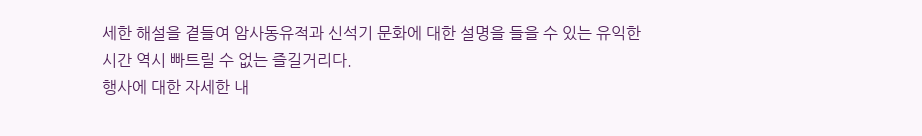세한 해설을 곁들여 암사동유적과 신석기 문화에 대한 설명을 들을 수 있는 유익한 시간 역시 빠트릴 수 없는 즐길거리다.
행사에 대한 자세한 내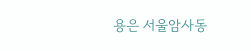용은 서울암사동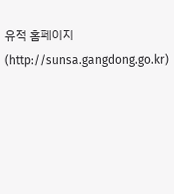유적 홈페이지(http://sunsa.gangdong.go.kr)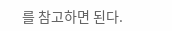를 참고하면 된다.